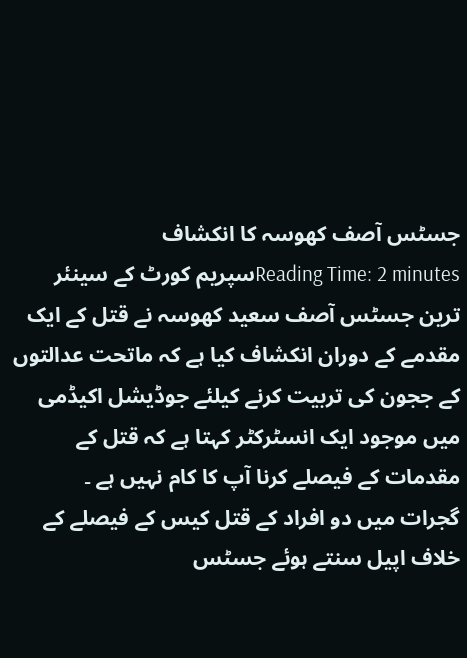جسٹس آصف کھوسہ کا انکشاف
Reading Time: 2 minutesسپریم کورٹ کے سینئر ترین جسٹس آصف سعید کھوسہ نے قتل کے ایک مقدمے کے دوران انکشاف کیا ہے کہ ماتحت عدالتوں کے ججون کی تربیت کرنے کیلئے جوڈیشل اکیڈمی میں موجود ایک انسٹرکٹر کہتا ہے کہ قتل کے مقدمات کے فیصلے کرنا آپ کا کام نہیں ہے ۔
گجرات میں دو افراد کے قتل کیس کے فیصلے کے خلاف اپیل سنتے ہوئے جسٹس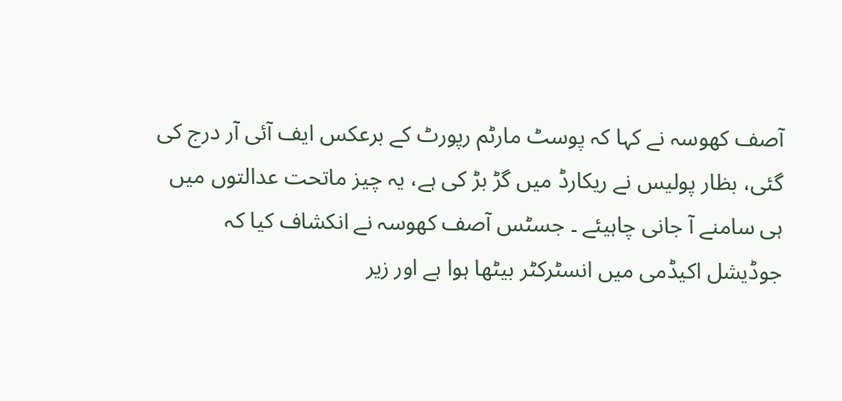آصف کھوسہ نے کہا کہ پوسٹ مارٹم رپورٹ کے برعکس ایف آئی آر درج کی گئی، بظار پولیس نے ریکارڈ میں گڑ بڑ کی ہے، یہ چیز ماتحت عدالتوں میں ہی سامنے آ جانی چاہیئے ۔ جسٹس آصف کھوسہ نے انکشاف کیا کہ جوڈیشل اکیڈمی میں انسٹرکٹر بیٹھا ہوا ہے اور زیر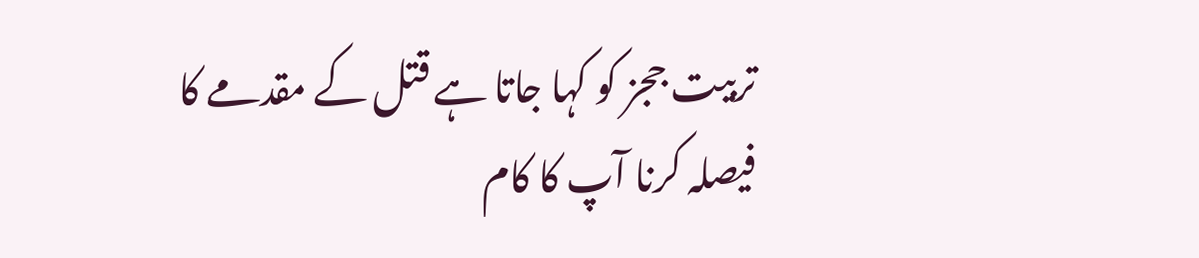تربیت ججز کو کہا جاتا ہے قتل کے مقدمے کا فیصلہ کرنا آپ کا کام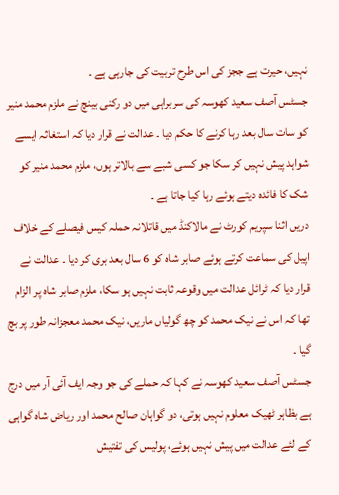نہیں، حیرت ہے ججز کی اس طرح تربیت کی جارہی ہے ۔
جسٹس آصف سعید کھوسہ کی سربراہی میں دو رکنی بینچ نے ملزم محمد منیر کو سات سال بعد رہا کرنے کا حکم دیا ۔ عدالت نے قرار دیا کہ استغاثہ ایسے شواہد پیش نہیں کر سکا جو کسی شبے سے بالاتر ہوں، ملزم محمد منیر کو شک کا فائدہ دیتے ہوئے رہا کیا جاتا ہے ۔
دریں اثنا سپریم کورٹ نے مالاکنڈ میں قاتلانہ حملہ کیس فیصلے کے خلاف اپیل کی سماعت کرتے ہوئے صابر شاہ کو 6 سال بعد بری کر دیا ۔ عدالت نے قرار دیا کہ ٹرائل عدالت میں وقوعہ ثابت نہیں ہو سکا، ملزم صابر شاہ پر الزام تھا کہ اس نے نیک محمد کو چھ گولیاں ماریں، نیک محمد معجزانہ طور پر بچ گیا ۔
جسٹس آصف سعید کھوسہ نے کہا کہ حملے کی جو وجہ ایف آئی آر میں درج ہے بظاہر ٹھیک معلوم نہیں ہوتی، دو گواہان صالح محمد اور ریاض شاہ گواہی کے لئے عدالت میں پیش نہیں ہوئے، پولیس کی تفتیش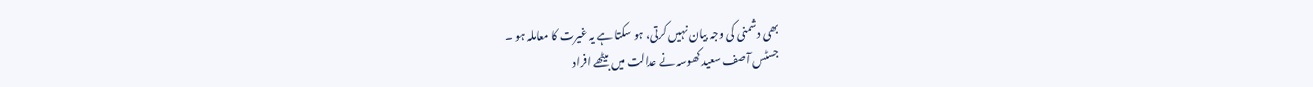بھی دشمنی کی وجہ بیان نہیں کرتی، ہو سکتا ہے یہ غیرت کا معاملہ ہو ۔
جسٹس آصف سعید کھوسہ نے عدالت میں بیٹھے افراد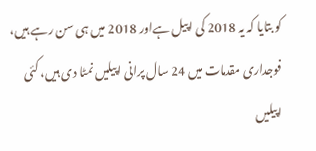کو بتایا کہ یہ 2018 کی اپیل ہےاور 2018 میں ہی سن رہے ہیں، فوجداری مقدمات میں 24 سال پرانی اپیلیں نمٹا دی ہیں، کئی اپیلیں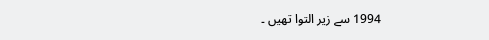1994 سے زیر التوا تھیں ۔